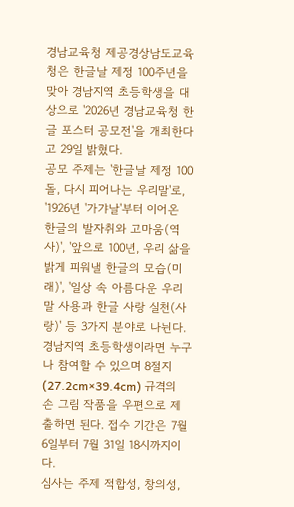경남교육청 제공경상남도교육청은 한글날 제정 100주년을 맞아 경남지역 초등학생을 대상으로 '2026년 경남교육청 한글 포스터 공모전'을 개최한다고 29일 밝혔다.
공모 주제는 '한글날 제정 100돌, 다시 피어나는 우리말'로, '1926년 '가갸날'부터 이어온 한글의 발자취와 고마움(역사)', '앞으로 100년, 우리 삶을 밝게 피워낼 한글의 모습(미래)', '일상 속 아름다운 우리말 사용과 한글 사랑 실천(사랑)' 등 3가지 분야로 나뉜다.
경남지역 초등학생이라면 누구나 참여할 수 있으며 8절지(27.2cm×39.4cm) 규격의 손 그림 작품을 우편으로 제출하면 된다. 접수 기간은 7월 6일부터 7월 31일 18시까지이다.
심사는 주제 적합성, 창의성,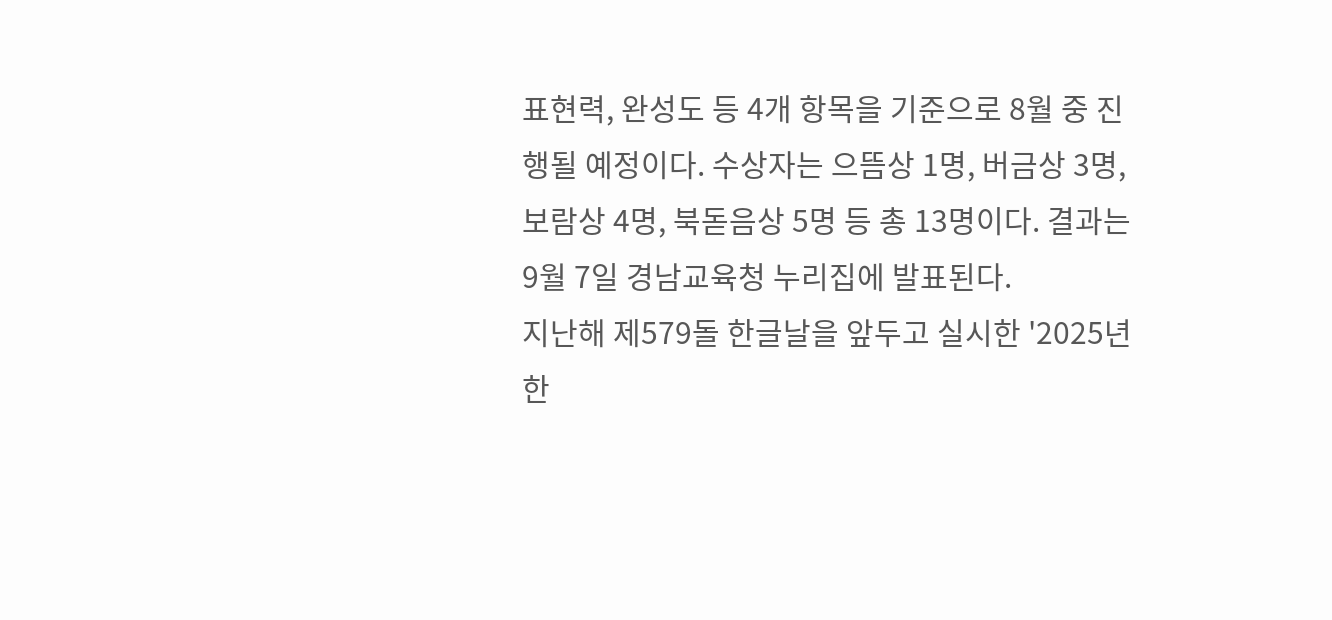표현력, 완성도 등 4개 항목을 기준으로 8월 중 진행될 예정이다. 수상자는 으뜸상 1명, 버금상 3명, 보람상 4명, 북돋음상 5명 등 총 13명이다. 결과는 9월 7일 경남교육청 누리집에 발표된다.
지난해 제579돌 한글날을 앞두고 실시한 '2025년 한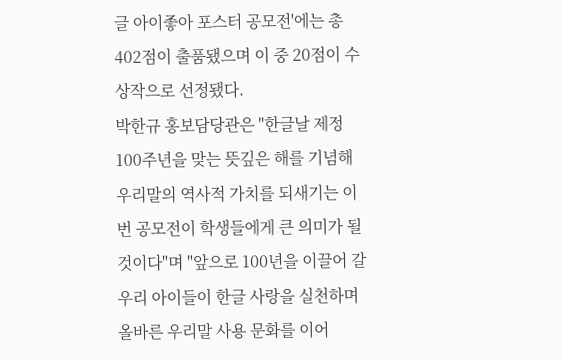글 아이좋아 포스터 공모전'에는 총 402점이 출품됐으며 이 중 20점이 수상작으로 선정됐다.
박한규 홍보담당관은 "한글날 제정 100주년을 맞는 뜻깊은 해를 기념해 우리말의 역사적 가치를 되새기는 이번 공모전이 학생들에게 큰 의미가 될 것이다"며 "앞으로 100년을 이끌어 갈 우리 아이들이 한글 사랑을 실천하며 올바른 우리말 사용 문화를 이어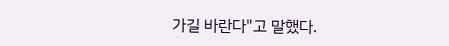가길 바란다"고 말했다.